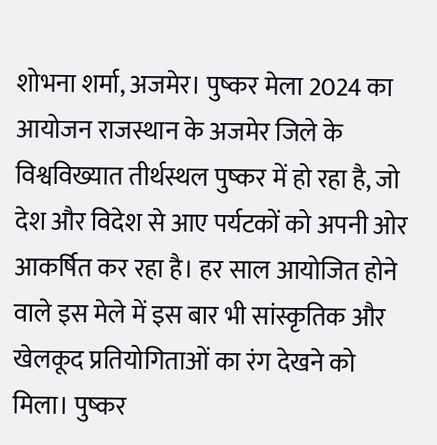शोभना शर्मा, अजमेर। पुष्कर मेला 2024 का आयोजन राजस्थान के अजमेर जिले के विश्वविख्यात तीर्थस्थल पुष्कर में हो रहा है, जो देश और विदेश से आए पर्यटकों को अपनी ओर आकर्षित कर रहा है। हर साल आयोजित होने वाले इस मेले में इस बार भी सांस्कृतिक और खेलकूद प्रतियोगिताओं का रंग देखने को मिला। पुष्कर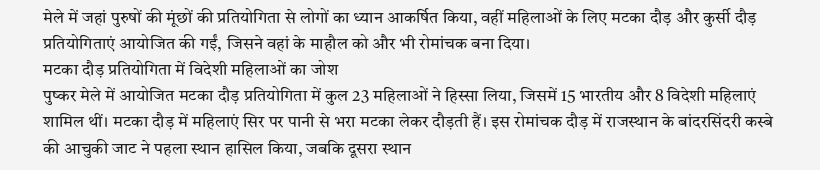मेले में जहां पुरुषों की मूंछों की प्रतियोगिता से लोगों का ध्यान आकर्षित किया, वहीं महिलाओं के लिए मटका दौड़ और कुर्सी दौड़ प्रतियोगिताएं आयोजित की गईं, जिसने वहां के माहौल को और भी रोमांचक बना दिया।
मटका दौड़ प्रतियोगिता में विदेशी महिलाओं का जोश
पुष्कर मेले में आयोजित मटका दौड़ प्रतियोगिता में कुल 23 महिलाओं ने हिस्सा लिया, जिसमें 15 भारतीय और 8 विदेशी महिलाएं शामिल थीं। मटका दौड़ में महिलाएं सिर पर पानी से भरा मटका लेकर दौड़ती हैं। इस रोमांचक दौड़ में राजस्थान के बांदरसिंदरी कस्बे की आचुकी जाट ने पहला स्थान हासिल किया, जबकि दूसरा स्थान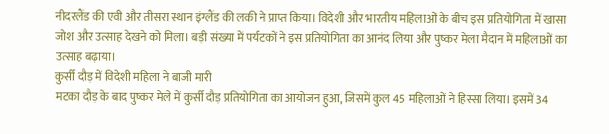नीदरलैंड की एवी और तीसरा स्थान इंग्लैंड की लकी ने प्राप्त किया। विदेशी और भारतीय महिलाओं के बीच इस प्रतियोगिता में खासा जोश और उत्साह देखने को मिला। बड़ी संख्या में पर्यटकों ने इस प्रतियोगिता का आनंद लिया और पुष्कर मेला मैदान में महिलाओं का उत्साह बढ़ाया।
कुर्सी दौड़ में विदेशी महिला ने बाजी मारी
मटका दौड़ के बाद पुष्कर मेले में कुर्सी दौड़ प्रतियोगिता का आयोजन हुआ, जिसमें कुल 45 महिलाओं ने हिस्सा लिया। इसमें 34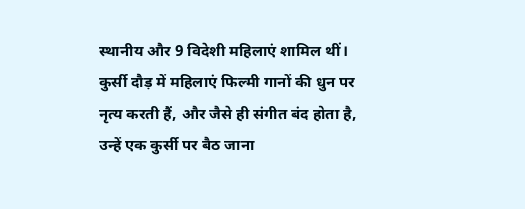स्थानीय और 9 विदेशी महिलाएं शामिल थीं। कुर्सी दौड़ में महिलाएं फिल्मी गानों की धुन पर नृत्य करती हैं, और जैसे ही संगीत बंद होता है, उन्हें एक कुर्सी पर बैठ जाना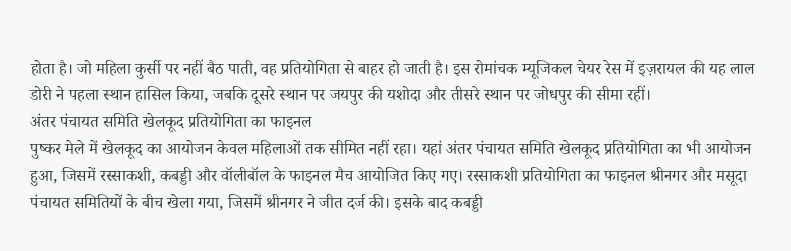होता है। जो महिला कुर्सी पर नहीं बैठ पाती, वह प्रतियोगिता से बाहर हो जाती है। इस रोमांचक म्यूजिकल चेयर रेस में इज़रायल की यह लाल डोरी ने पहला स्थान हासिल किया, जबकि दूसरे स्थान पर जयपुर की यशोदा और तीसरे स्थान पर जोधपुर की सीमा रहीं।
अंतर पंचायत समिति खेलकूद प्रतियोगिता का फाइनल
पुष्कर मेले में खेलकूद का आयोजन केवल महिलाओं तक सीमित नहीं रहा। यहां अंतर पंचायत समिति खेलकूद प्रतियोगिता का भी आयोजन हुआ, जिसमें रस्साकशी, कबड्डी और वॉलीबॉल के फाइनल मैच आयोजित किए गए। रस्साकशी प्रतियोगिता का फाइनल श्रीनगर और मसूदा पंचायत समितियों के बीच खेला गया, जिसमें श्रीनगर ने जीत दर्ज की। इसके बाद कबड्डी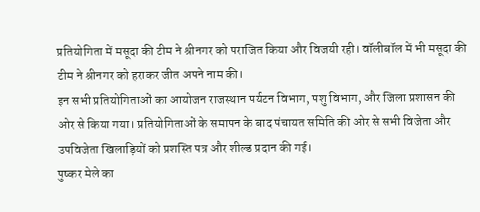प्रतियोगिता में मसूदा की टीम ने श्रीनगर को पराजित किया और विजयी रही। वॉलीबॉल में भी मसूदा की टीम ने श्रीनगर को हराकर जीत अपने नाम की।
इन सभी प्रतियोगिताओं का आयोजन राजस्थान पर्यटन विभाग, पशु विभाग, और जिला प्रशासन की ओर से किया गया। प्रतियोगिताओं के समापन के बाद पंचायत समिति की ओर से सभी विजेता और उपविजेता खिलाड़ियों को प्रशस्ति पत्र और शील्ड प्रदान की गई।
पुष्कर मेले का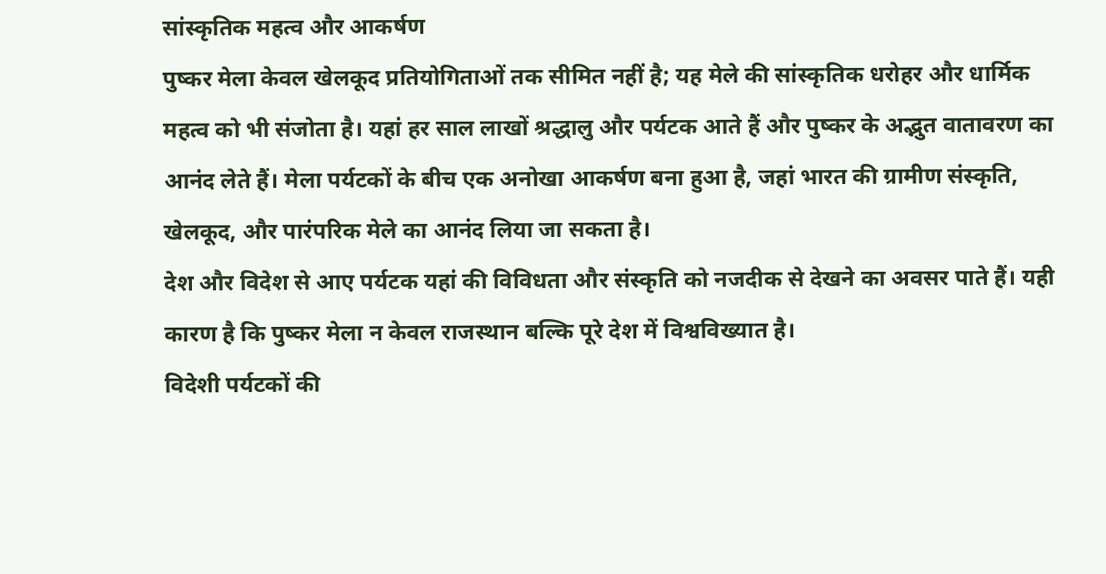सांस्कृतिक महत्व और आकर्षण
पुष्कर मेला केवल खेलकूद प्रतियोगिताओं तक सीमित नहीं है; यह मेले की सांस्कृतिक धरोहर और धार्मिक महत्व को भी संजोता है। यहां हर साल लाखों श्रद्धालु और पर्यटक आते हैं और पुष्कर के अद्भुत वातावरण का आनंद लेते हैं। मेला पर्यटकों के बीच एक अनोखा आकर्षण बना हुआ है, जहां भारत की ग्रामीण संस्कृति, खेलकूद, और पारंपरिक मेले का आनंद लिया जा सकता है।
देश और विदेश से आए पर्यटक यहां की विविधता और संस्कृति को नजदीक से देखने का अवसर पाते हैं। यही कारण है कि पुष्कर मेला न केवल राजस्थान बल्कि पूरे देश में विश्वविख्यात है।
विदेशी पर्यटकों की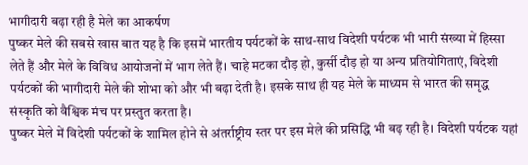भागीदारी बढ़ा रही है मेले का आकर्षण
पुष्कर मेले की सबसे खास बात यह है कि इसमें भारतीय पर्यटकों के साथ-साथ विदेशी पर्यटक भी भारी संख्या में हिस्सा लेते हैं और मेले के विविध आयोजनों में भाग लेते हैं। चाहे मटका दौड़ हो, कुर्सी दौड़ हो या अन्य प्रतियोगिताएं, विदेशी पर्यटकों की भागीदारी मेले की शोभा को और भी बढ़ा देती है। इसके साथ ही यह मेले के माध्यम से भारत की समृद्ध संस्कृति को वैश्विक मंच पर प्रस्तुत करता है।
पुष्कर मेले में विदेशी पर्यटकों के शामिल होने से अंतर्राष्ट्रीय स्तर पर इस मेले की प्रसिद्धि भी बढ़ रही है। विदेशी पर्यटक यहां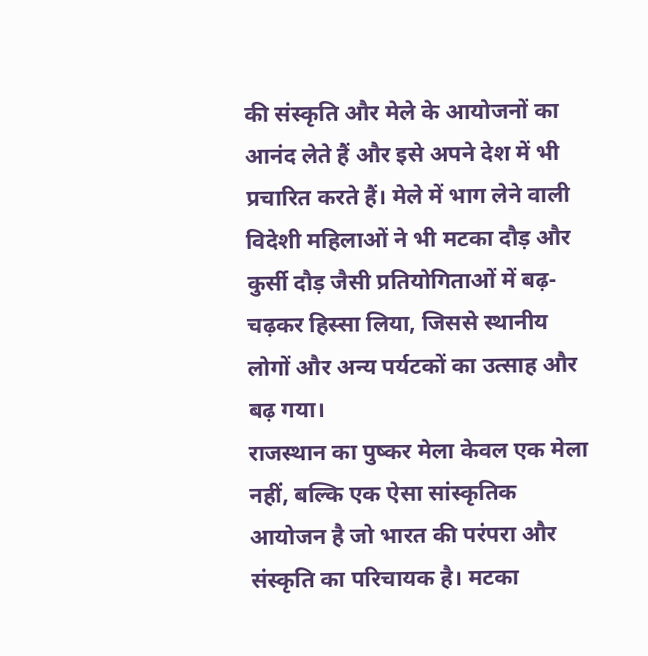की संस्कृति और मेले के आयोजनों का आनंद लेते हैं और इसे अपने देश में भी प्रचारित करते हैं। मेले में भाग लेने वाली विदेशी महिलाओं ने भी मटका दौड़ और कुर्सी दौड़ जैसी प्रतियोगिताओं में बढ़-चढ़कर हिस्सा लिया, जिससे स्थानीय लोगों और अन्य पर्यटकों का उत्साह और बढ़ गया।
राजस्थान का पुष्कर मेला केवल एक मेला नहीं, बल्कि एक ऐसा सांस्कृतिक आयोजन है जो भारत की परंपरा और संस्कृति का परिचायक है। मटका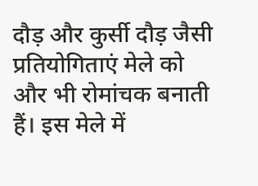दौड़ और कुर्सी दौड़ जैसी प्रतियोगिताएं मेले को और भी रोमांचक बनाती हैं। इस मेले में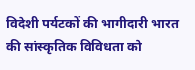विदेशी पर्यटकों की भागीदारी भारत की सांस्कृतिक विविधता को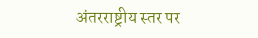अंतरराष्ट्रीय स्तर पर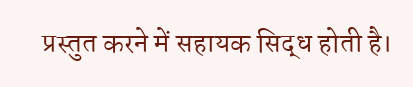प्रस्तुत करने में सहायक सिद्ध होती है।